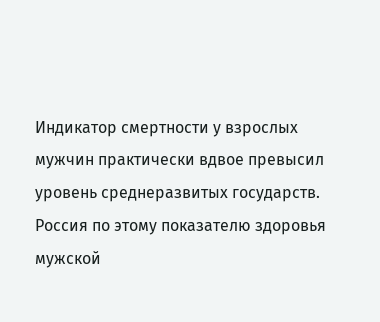Индикатор смертности у взрослых мужчин практически вдвое превысил уровень среднеразвитых государств. Россия по этому показателю здоровья мужской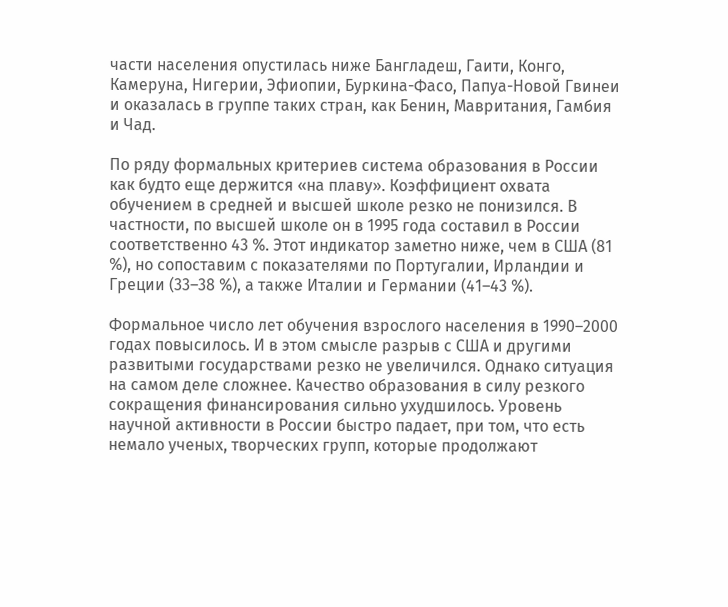части населения опустилась ниже Бангладеш, Гаити, Конго, Камеруна, Нигерии, Эфиопии, Буркина-Фасо, Папуа-Новой Гвинеи и оказалась в группе таких стран, как Бенин, Мавритания, Гамбия и Чад.

По ряду формальных критериев система образования в России как будто еще держится «на плаву». Коэффициент охвата обучением в средней и высшей школе резко не понизился. В частности, по высшей школе он в 1995 года составил в России соответственно 43 %. Этот индикатор заметно ниже, чем в США (81 %), но сопоставим с показателями по Португалии, Ирландии и Греции (33–38 %), а также Италии и Германии (41–43 %).

Формальное число лет обучения взрослого населения в 1990–2000 годах повысилось. И в этом смысле разрыв с США и другими развитыми государствами резко не увеличился. Однако ситуация на самом деле сложнее. Качество образования в силу резкого сокращения финансирования сильно ухудшилось. Уровень научной активности в России быстро падает, при том, что есть немало ученых, творческих групп, которые продолжают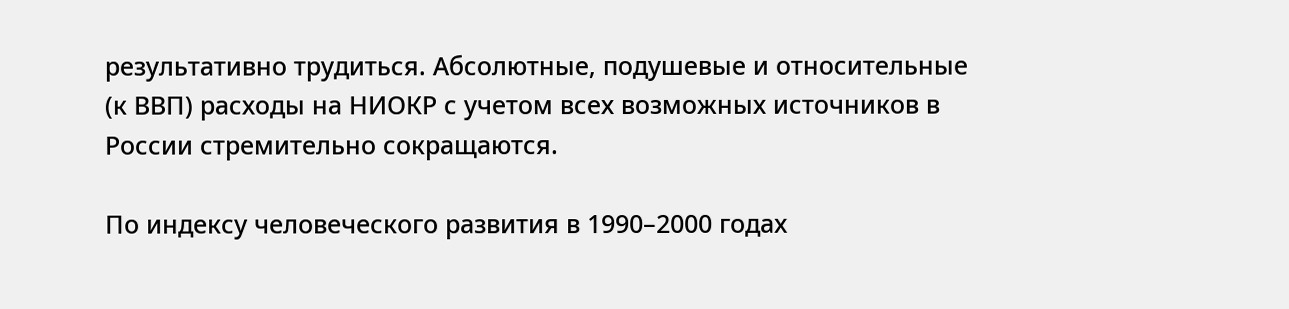результативно трудиться. Абсолютные, подушевые и относительные (к ВВП) расходы на НИОКР с учетом всех возможных источников в России стремительно сокращаются.

По индексу человеческого развития в 1990–2000 годах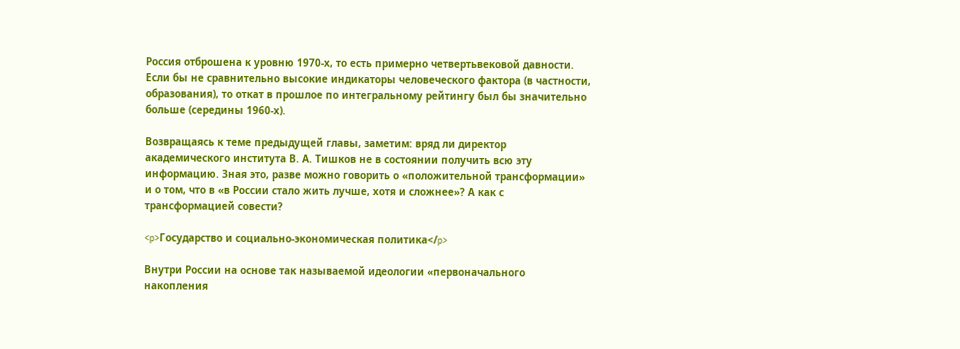Россия отброшена к уровню 1970-х, то есть примерно четвертьвековой давности. Если бы не сравнительно высокие индикаторы человеческого фактора (в частности, образования), то откат в прошлое по интегральному рейтингу был бы значительно больше (середины 1960-х).

Возвращаясь к теме предыдущей главы, заметим: вряд ли директор академического института В. А. Тишков не в состоянии получить всю эту информацию. Зная это, разве можно говорить о «положительной трансформации» и о том, что в «в России стало жить лучше, хотя и сложнее»? А как с трансформацией совести?

<p>Государство и социально-экономическая политика</p>

Внутри России на основе так называемой идеологии «первоначального накопления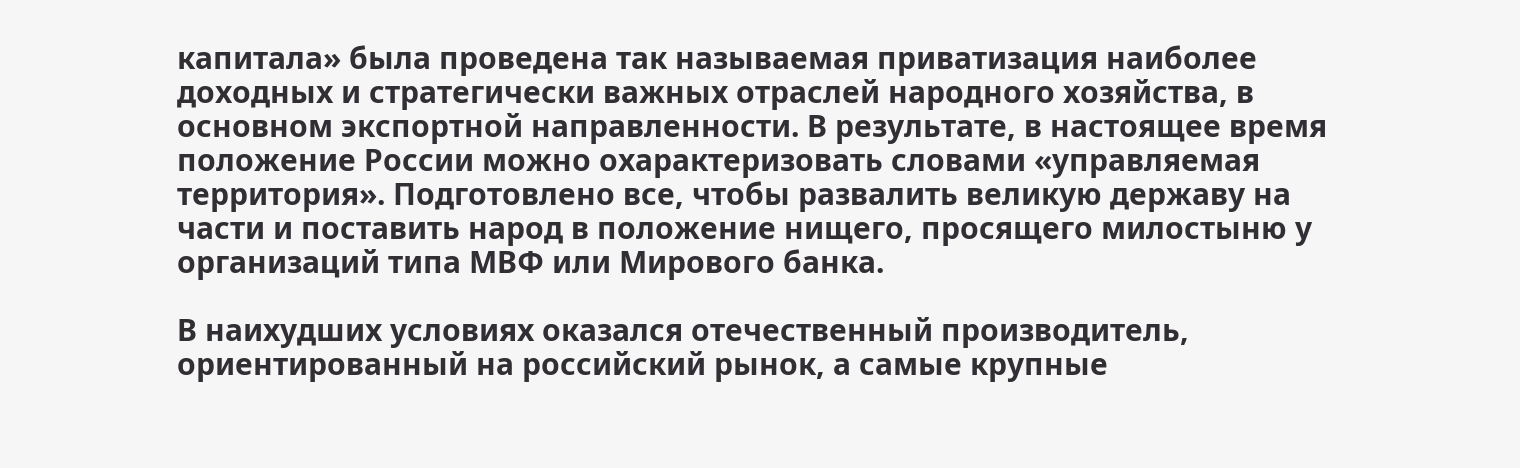капитала» была проведена так называемая приватизация наиболее доходных и стратегически важных отраслей народного хозяйства, в основном экспортной направленности. В результате, в настоящее время положение России можно охарактеризовать словами «управляемая территория». Подготовлено все, чтобы развалить великую державу на части и поставить народ в положение нищего, просящего милостыню у организаций типа МВФ или Мирового банка.

В наихудших условиях оказался отечественный производитель, ориентированный на российский рынок, а самые крупные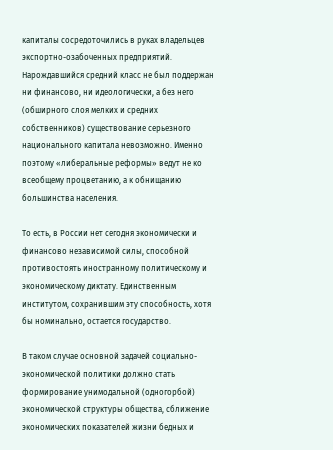капиталы сосредоточились в руках владельцев экспортно-озабоченных предприятий. Нарождавшийся средний класс не был поддержан ни финансово, ни идеологически, а без него (обширного слоя мелких и средних собственников) существование серьезного национального капитала невозможно. Именно поэтому «либеральные реформы» ведут не ко всеобщему процветанию, а к обнищанию большинства населения.

То есть, в России нет сегодня экономически и финансово независимой силы, способной противостоять иностранному политическому и экономическому диктату. Единственным институтом, сохранившим эту способность, хотя бы номинально, остается государство.

В таком случае основной задачей социально-экономической политики должно стать формирование унимодальной (одногорбой) экономической структуры общества, сближение экономических показателей жизни бедных и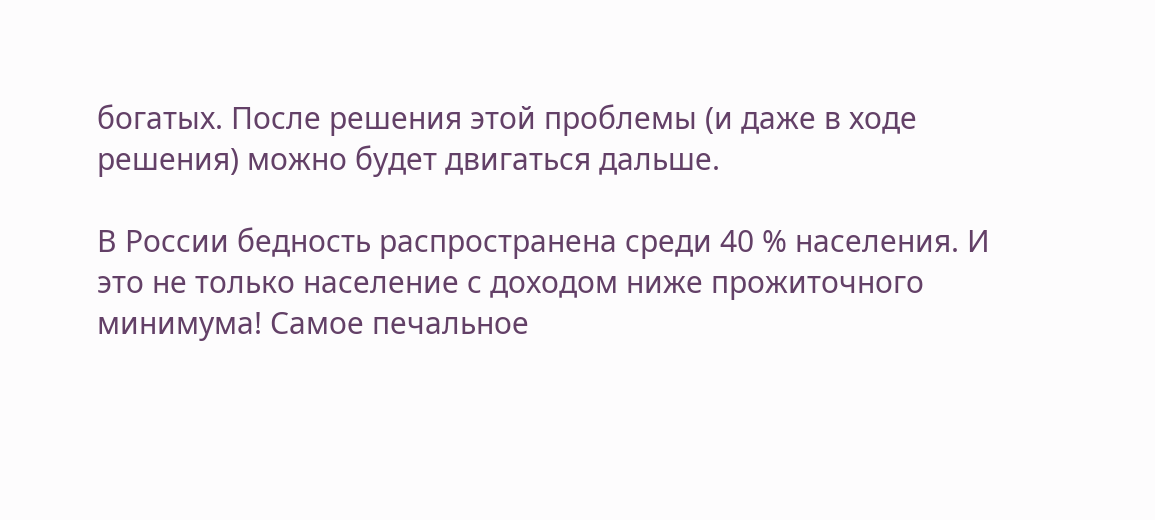богатых. После решения этой проблемы (и даже в ходе решения) можно будет двигаться дальше.

В России бедность распространена среди 40 % населения. И это не только население с доходом ниже прожиточного минимума! Самое печальное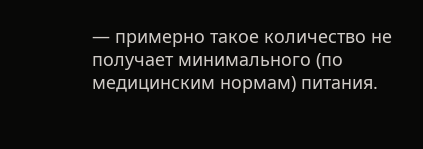— примерно такое количество не получает минимального (по медицинским нормам) питания.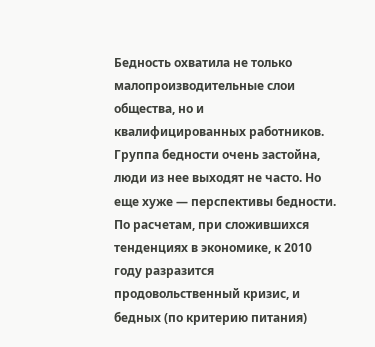Бедность охватила не только малопроизводительные слои общества, но и квалифицированных работников. Группа бедности очень застойна, люди из нее выходят не часто. Но еще хуже — перспективы бедности. По расчетам, при сложившихся тенденциях в экономике, к 2010 году разразится продовольственный кризис, и бедных (по критерию питания)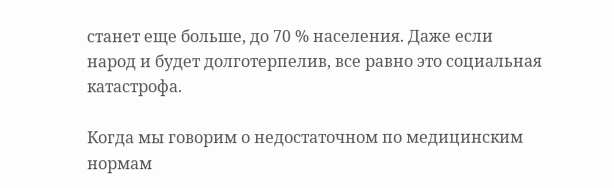станет еще больше, до 70 % населения. Даже если народ и будет долготерпелив, все равно это социальная катастрофа.

Когда мы говорим о недостаточном по медицинским нормам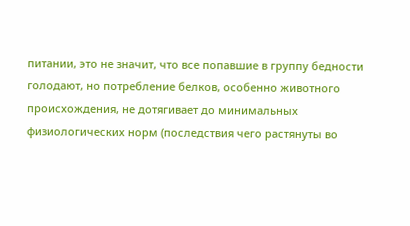питании, это не значит, что все попавшие в группу бедности голодают, но потребление белков, особенно животного происхождения, не дотягивает до минимальных физиологических норм (последствия чего растянуты во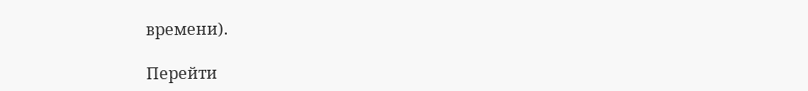времени).

Перейти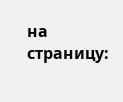на страницу: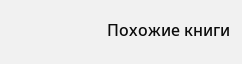Похожие книги